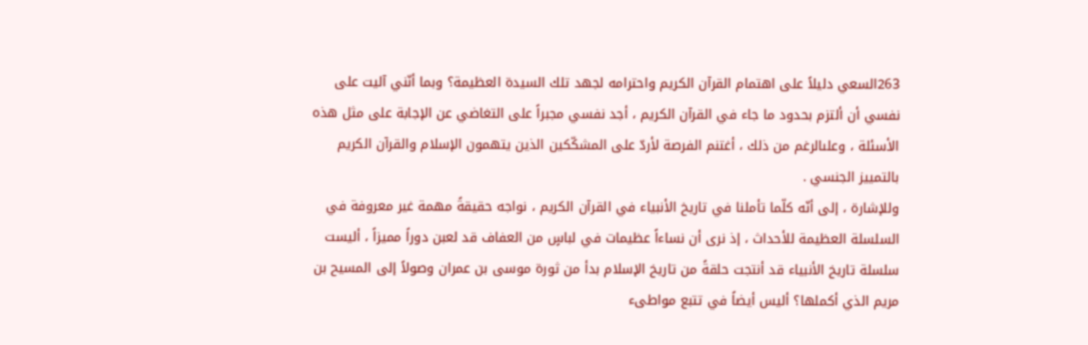263السعي دليلاً على اهتمام القرآن الكريم واحترامه لجهد تلك السيدة العظيمة؟ وبما أنّني آليت على نفسي أن ألتزم بحدود ما جاء في القرآن الكريم ، أجد نفسي مجبراً على التغاضي عن الإجابة على مثل هذه الأسئلة ، وعلىالرغم من ذلك ، أغتنم الفرصة لأردّ على المشكّكين الذين يتهمون الإسلام والقرآن الكريم بالتمييز الجنسي .
وللإشارة ، إلى أنّه كلّما تأملنا في تاريخ الأنبياء في القرآن الكريم ، نواجه حقيقةً مهمة غير معروفة في السلسلة العظيمة للأحداث ، إذ نرى أن نساءاً عظيمات في لباسٍ من العفاف قد لعبن دوراً مميزاً ، أليست سلسلة تاريخ الأنبياء قد أنتجت حلقةً من تاريخ الإسلام بدأ من ثورة موسى بن عمران وصولاً إلى المسيح بن مريم الذي أكملها؟ أليس أيضاً في تتبع مواطىء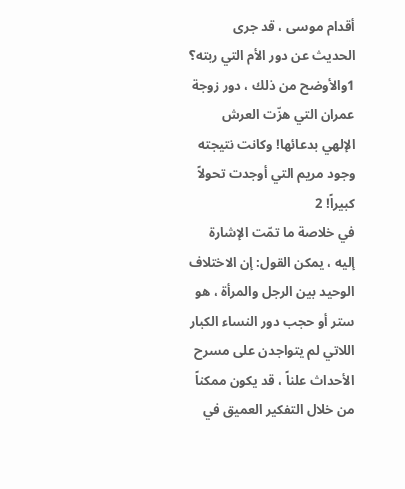أقدام موسى ، قد جرى الحديث عن دور الأم التي ربته؟ 1والأوضح من ذلك ، دور زوجة عمران التي هزّت العرش الإلهي بدعائها! وكانت نتيجته وجود مريم التي أوجدت تحولاً كبيراً! 2
في خلاصة ما تمّت الإشارة إليه ، يمكن القول: إن الاختلاف الوحيد بين الرجل والمرأة ، هو ستر أو حجب دور النساء الكبار اللاتي لم يتواجدن على مسرح الأحداث علناً ، قد يكون ممكناً من خلال التفكير العميق في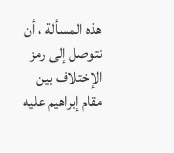هذه المسألة ، أن نتوصل إلى رمز الإختلاف بين مقام إبراهيم عليه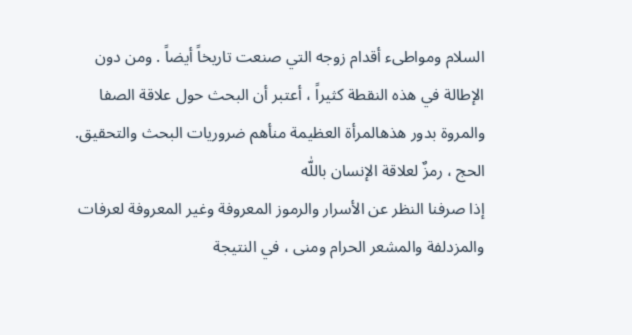السلام ومواطىء أقدام زوجه التي صنعت تاريخاً أيضاً . ومن دون الإطالة في هذه النقطة كثيراً ، أعتبر أن البحث حول علاقة الصفا والمروة بدور هذهالمرأة العظيمة منأهم ضروريات البحث والتحقيق.
الحج ، رمزٌ لعلاقة الإنسان باللّٰه
إذا صرفنا النظر عن الأسرار والرموز المعروفة وغير المعروفة لعرفات والمزدلفة والمشعر الحرام ومنى ، في النتيجة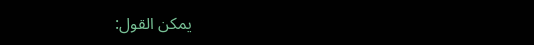يمكن القول: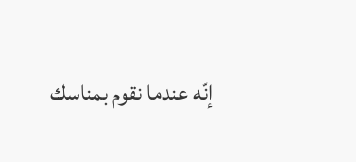إنّه عندما نقوم بمناسك